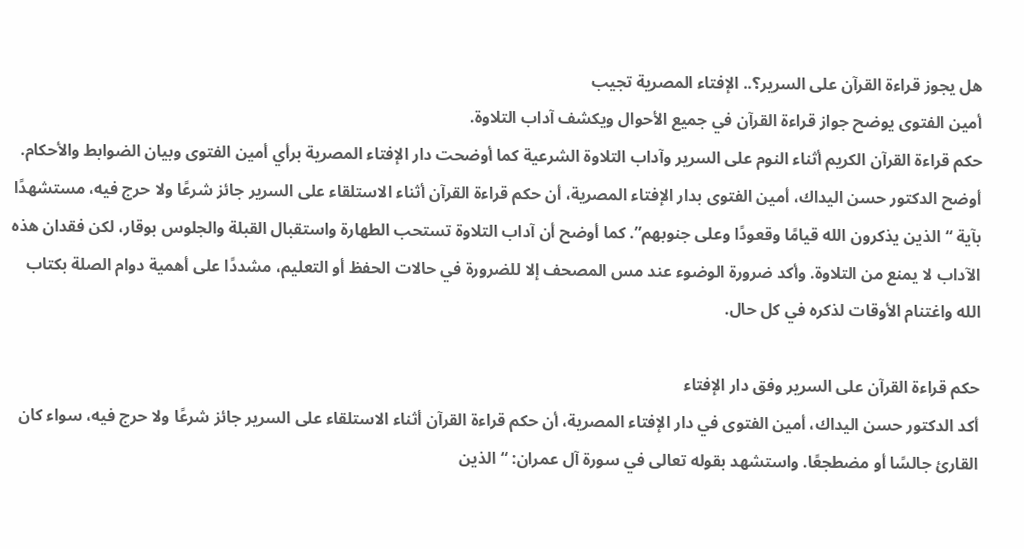هل يجوز قراءة القرآن على السرير؟.. الإفتاء المصرية تجيب
أمين الفتوى يوضح جواز قراءة القرآن في جميع الأحوال ويكشف آداب التلاوة.
حكم قراءة القرآن الكريم أثناء النوم على السرير وآداب التلاوة الشرعية كما أوضحت دار الإفتاء المصرية برأي أمين الفتوى وبيان الضوابط والأحكام.
أوضح الدكتور حسن اليداك، أمين الفتوى بدار الإفتاء المصرية، أن حكم قراءة القرآن أثناء الاستلقاء على السرير جائز شرعًا ولا حرج فيه، مستشهدًا بآية “الذين يذكرون الله قيامًا وقعودًا وعلى جنوبهم”. كما أوضح أن آداب التلاوة تستحب الطهارة واستقبال القبلة والجلوس بوقار، لكن فقدان هذه الآداب لا يمنع من التلاوة. وأكد ضرورة الوضوء عند مس المصحف إلا للضرورة في حالات الحفظ أو التعليم، مشددًا على أهمية دوام الصلة بكتاب الله واغتنام الأوقات لذكره في كل حال.

حكم قراءة القرآن على السرير وفق دار الإفتاء
أكد الدكتور حسن اليداك، أمين الفتوى في دار الإفتاء المصرية، أن حكم قراءة القرآن أثناء الاستلقاء على السرير جائز شرعًا ولا حرج فيه، سواء كان القارئ جالسًا أو مضطجعًا. واستشهد بقوله تعالى في سورة آل عمران: “الذين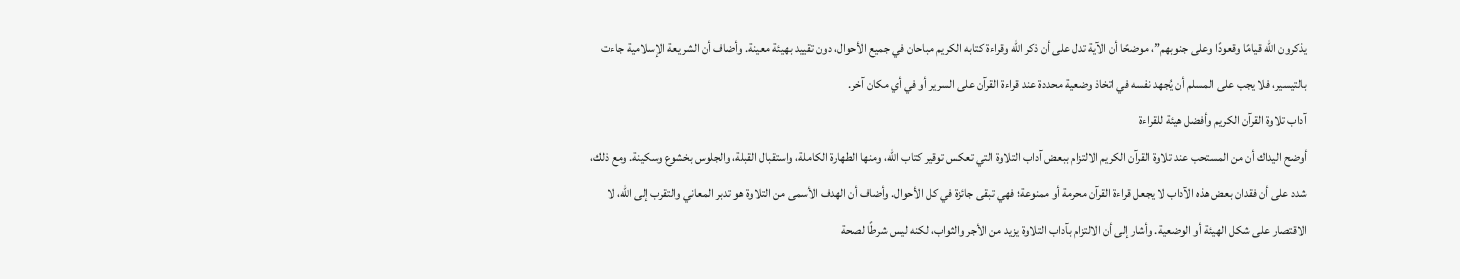يذكرون الله قيامًا وقعودًا وعلى جنوبهم”، موضحًا أن الآية تدل على أن ذكر الله وقراءة كتابه الكريم مباحان في جميع الأحوال، دون تقييد بهيئة معينة. وأضاف أن الشريعة الإسلامية جاءت بالتيسير، فلا يجب على المسلم أن يُجهد نفسه في اتخاذ وضعية محددة عند قراءة القرآن على السرير أو في أي مكان آخر.
آداب تلاوة القرآن الكريم وأفضل هيئة للقراءة
أوضح اليداك أن من المستحب عند تلاوة القرآن الكريم الالتزام ببعض آداب التلاوة التي تعكس توقير كتاب الله، ومنها الطهارة الكاملة، واستقبال القبلة، والجلوس بخشوع وسكينة. ومع ذلك، شدد على أن فقدان بعض هذه الآداب لا يجعل قراءة القرآن محرمة أو ممنوعة؛ فهي تبقى جائزة في كل الأحوال. وأضاف أن الهدف الأسمى من التلاوة هو تدبر المعاني والتقرب إلى الله، لا الاقتصار على شكل الهيئة أو الوضعية. وأشار إلى أن الالتزام بآداب التلاوة يزيد من الأجر والثواب، لكنه ليس شرطًا لصحة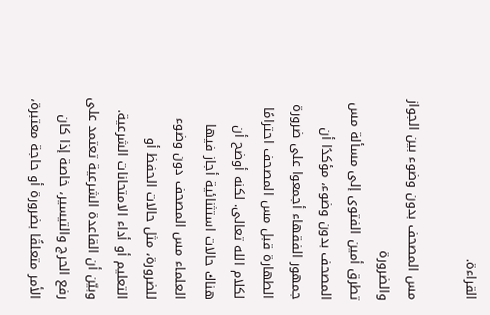القراءة.

مس المصحف بدون وضوء بين الجواز والضرورة
تطرق أمين الفتوى إلى مسألة مس المصحف بدون وضوء، مؤكدًا أن جمهور الفقهاء أجمعوا على ضرورة الطهارة قبل مس المصحف احترامًا لكلام الله تعالى. لكنه أوضح أن هناك حالات استثنائية أجاز فيها العلماء مس المصحف دون وضوء للضرورة، مثل حالات الحفظ أو التعليم أو أداء الامتحانات الشرعية. وبيّن أن القاعدة الشرعية تعتمد على رفع الحرج والتيسير، خاصة إذا كان الأمر متعلقًا بضرورة أو حاجة معتبرة،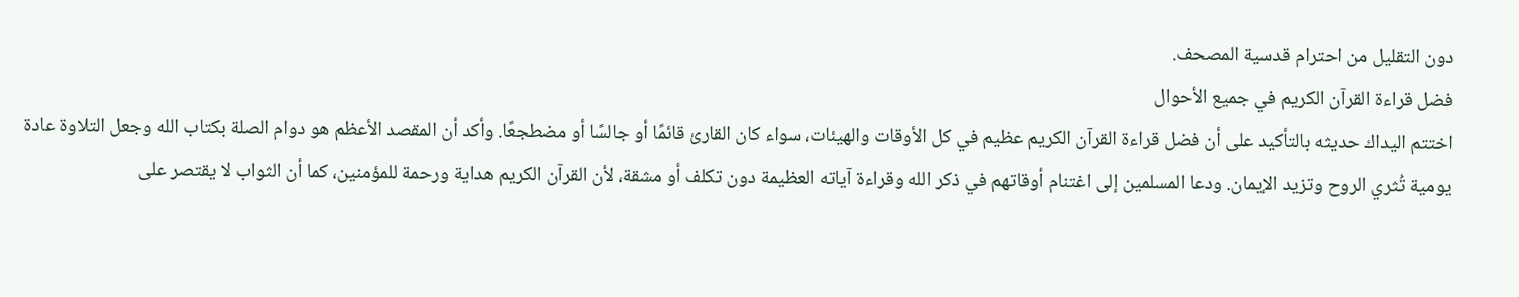دون التقليل من احترام قدسية المصحف.
فضل قراءة القرآن الكريم في جميع الأحوال
اختتم اليداك حديثه بالتأكيد على أن فضل قراءة القرآن الكريم عظيم في كل الأوقات والهيئات، سواء كان القارئ قائمًا أو جالسًا أو مضطجعًا. وأكد أن المقصد الأعظم هو دوام الصلة بكتاب الله وجعل التلاوة عادة يومية تُثري الروح وتزيد الإيمان. ودعا المسلمين إلى اغتنام أوقاتهم في ذكر الله وقراءة آياته العظيمة دون تكلف أو مشقة، لأن القرآن الكريم هداية ورحمة للمؤمنين، كما أن الثواب لا يقتصر على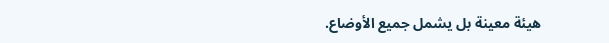هيئة معينة بل يشمل جميع الأوضاع.